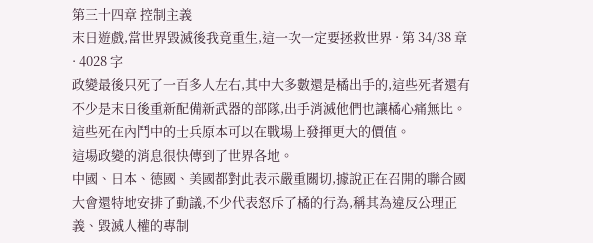第三十四章 控制主義
末日遊戲,當世界毀滅後我竟重生,這一次一定要拯救世界 · 第 34/38 章 · 4028 字
政變最後只死了一百多人左右,其中大多數還是橘出手的,這些死者還有不少是末日後重新配備新武器的部隊,出手消滅他們也讓橘心痛無比。
這些死在內鬥中的士兵原本可以在戰場上發揮更大的價值。
這場政變的消息很快傳到了世界各地。
中國、日本、德國、美國都對此表示嚴重關切,據說正在召開的聯合國大會還特地安排了動議,不少代表怒斥了橘的行為,稱其為違反公理正義、毀滅人權的專制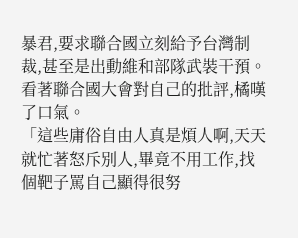暴君,要求聯合國立刻給予台灣制裁,甚至是出動維和部隊武裝干預。
看著聯合國大會對自己的批評,橘嘆了口氣。
「這些庸俗自由人真是煩人啊,天天就忙著怒斥別人,畢竟不用工作,找個靶子罵自己顯得很努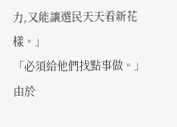力,又能讓選民天天看新花樣。」
「必須給他們找點事做。」
由於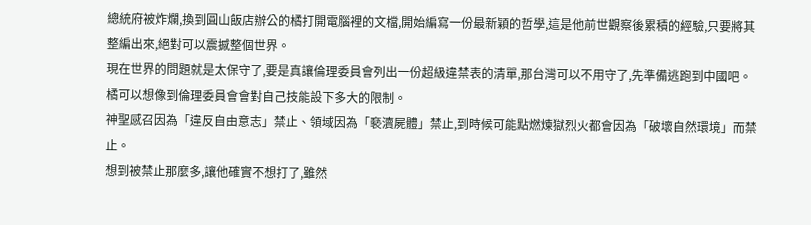總統府被炸爛,換到圓山飯店辦公的橘打開電腦裡的文檔,開始編寫一份最新穎的哲學,這是他前世觀察後累積的經驗,只要將其整編出來,絕對可以震撼整個世界。
現在世界的問題就是太保守了,要是真讓倫理委員會列出一份超級違禁表的清單,那台灣可以不用守了,先準備逃跑到中國吧。
橘可以想像到倫理委員會會對自己技能設下多大的限制。
神聖感召因為「違反自由意志」禁止、領域因為「褻瀆屍體」禁止,到時候可能點燃煉獄烈火都會因為「破壞自然環境」而禁止。
想到被禁止那麼多,讓他確實不想打了,雖然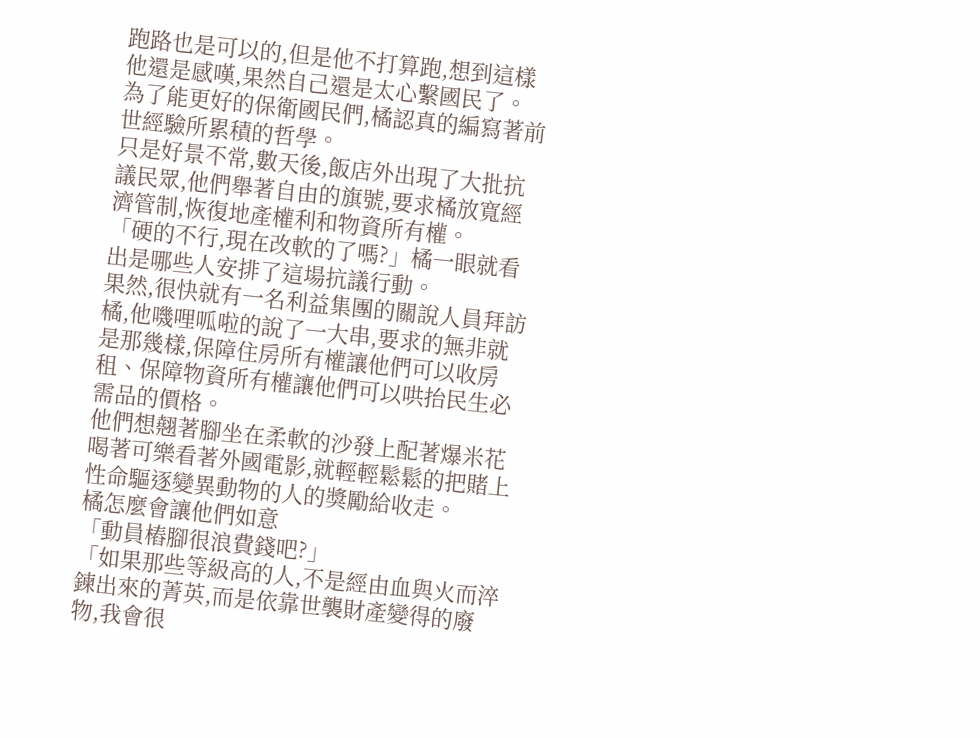跑路也是可以的,但是他不打算跑,想到這樣他還是感嘆,果然自己還是太心繫國民了。
為了能更好的保衛國民們,橘認真的編寫著前世經驗所累積的哲學。
只是好景不常,數天後,飯店外出現了大批抗議民眾,他們舉著自由的旗號,要求橘放寬經濟管制,恢復地產權利和物資所有權。
「硬的不行,現在改軟的了嗎?」橘一眼就看出是哪些人安排了這場抗議行動。
果然,很快就有一名利益集團的關說人員拜訪橘,他嘰哩呱啦的說了一大串,要求的無非就是那幾樣,保障住房所有權讓他們可以收房租、保障物資所有權讓他們可以哄抬民生必需品的價格。
他們想翹著腳坐在柔軟的沙發上配著爆米花喝著可樂看著外國電影,就輕輕鬆鬆的把賭上性命驅逐變異動物的人的獎勵給收走。
橘怎麼會讓他們如意
「動員樁腳很浪費錢吧?」
「如果那些等級高的人,不是經由血與火而淬鍊出來的菁英,而是依靠世襲財產變得的廢物,我會很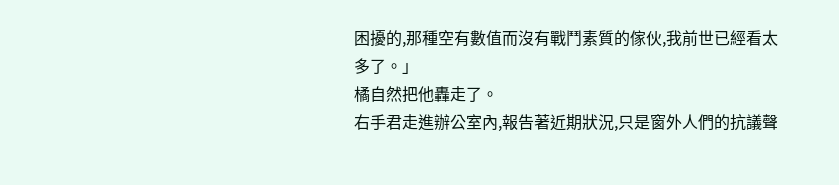困擾的,那種空有數值而沒有戰鬥素質的傢伙,我前世已經看太多了。」
橘自然把他轟走了。
右手君走進辦公室內,報告著近期狀況,只是窗外人們的抗議聲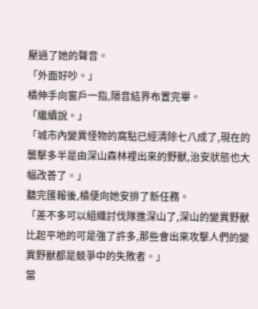壓過了她的聲音。
「外面好吵。」
橘伸手向窗戶一指,隔音結界布置完畢。
「繼續說。」
「城市內變異怪物的窩點已經清除七八成了,現在的襲擊多半是由深山森林裡出來的野獸,治安狀態也大幅改善了。」
聽完匯報後,橘便向她安排了新任務。
「差不多可以組織討伐隊進深山了,深山的變異野獸比起平地的可是強了許多,那些會出來攻擊人們的變異野獸都是競爭中的失敗者。」
當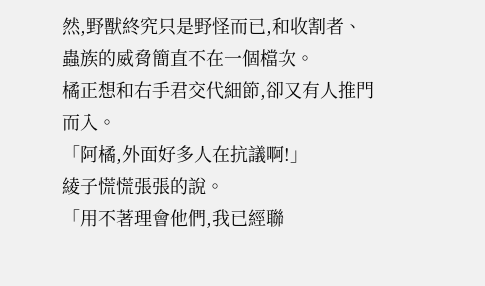然,野獸終究只是野怪而已,和收割者、蟲族的威脅簡直不在一個檔次。
橘正想和右手君交代細節,卻又有人推門而入。
「阿橘,外面好多人在抗議啊!」
綾子慌慌張張的說。
「用不著理會他們,我已經聯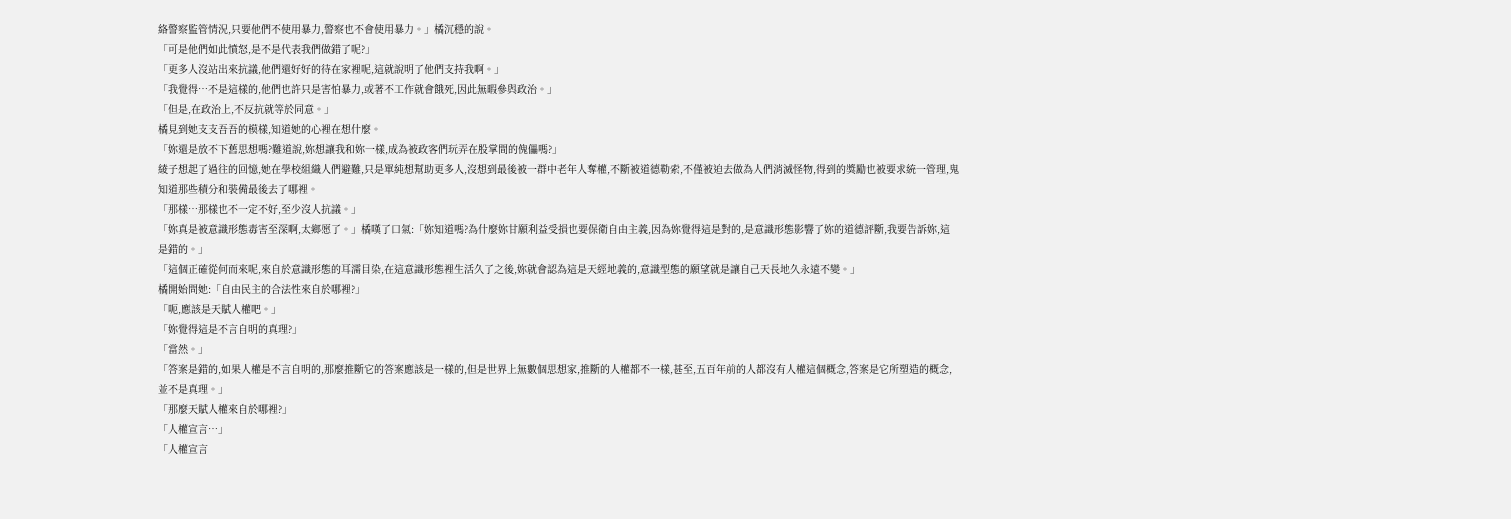絡警察監管情況,只要他們不使用暴力,警察也不會使用暴力。」橘沉穩的說。
「可是他們如此憤怒,是不是代表我們做錯了呢?」
「更多人沒站出來抗議,他們還好好的待在家裡呢,這就說明了他們支持我啊。」
「我覺得…不是這樣的,他們也許只是害怕暴力,或著不工作就會餓死,因此無暇參與政治。」
「但是,在政治上,不反抗就等於同意。」
橘見到她支支吾吾的模樣,知道她的心裡在想什麼。
「妳還是放不下舊思想嗎?難道說,妳想讓我和妳一樣,成為被政客們玩弄在股掌間的傀儡嗎?」
綾子想起了過往的回憶,她在學校組織人們避難,只是單純想幫助更多人,沒想到最後被一群中老年人奪權,不斷被道德勒索,不僅被迫去做為人們消滅怪物,得到的獎勵也被要求統一管理,鬼知道那些積分和裝備最後去了哪裡。
「那樣…那樣也不一定不好,至少沒人抗議。」
「妳真是被意識形態毒害至深啊,太鄉愿了。」橘嘆了口氣:「妳知道嗎?為什麼妳甘願利益受損也要保衛自由主義,因為妳覺得這是對的,是意識形態影響了妳的道德評斷,我要告訴妳,這是錯的。」
「這個正確從何而來呢,來自於意識形態的耳濡目染,在這意識形態裡生活久了之後,妳就會認為這是天經地義的,意識型態的願望就是讓自己天長地久永遠不變。」
橘開始問她:「自由民主的合法性來自於哪裡?」
「呃,應該是天賦人權吧。」
「妳覺得這是不言自明的真理?」
「當然。」
「答案是錯的,如果人權是不言自明的,那麼推斷它的答案應該是一樣的,但是世界上無數個思想家,推斷的人權都不一樣,甚至,五百年前的人都沒有人權這個概念,答案是它所塑造的概念,並不是真理。」
「那麼天賦人權來自於哪裡?」
「人權宣言…」
「人權宣言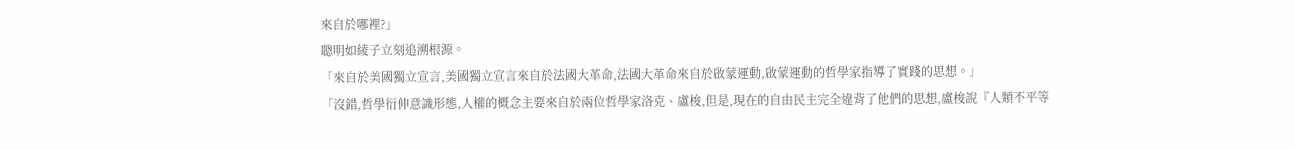來自於哪裡?」
聰明如綾子立刻追溯根源。
「來自於美國獨立宣言,美國獨立宣言來自於法國大革命,法國大革命來自於啟蒙運動,啟蒙運動的哲學家指導了實踐的思想。」
「沒錯,哲學衍伸意識形態,人權的概念主要來自於兩位哲學家洛克、盧梭,但是,現在的自由民主完全違背了他們的思想,盧梭說『人類不平等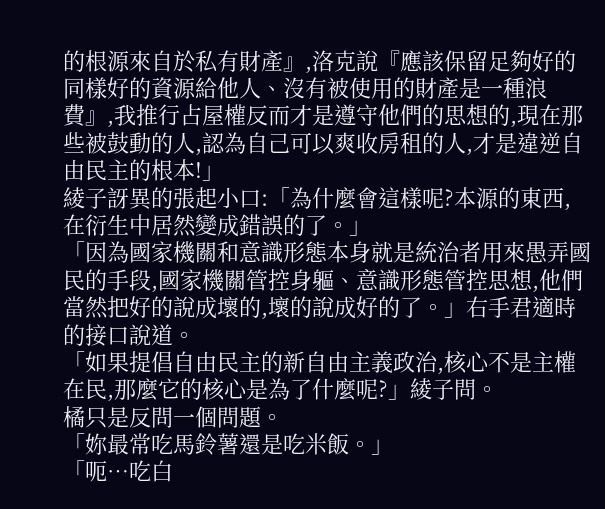的根源來自於私有財產』,洛克說『應該保留足夠好的同樣好的資源給他人、沒有被使用的財產是一種浪費』,我推行占屋權反而才是遵守他們的思想的,現在那些被鼓動的人,認為自己可以爽收房租的人,才是違逆自由民主的根本!」
綾子訝異的張起小口:「為什麼會這樣呢?本源的東西,在衍生中居然變成錯誤的了。」
「因為國家機關和意識形態本身就是統治者用來愚弄國民的手段,國家機關管控身軀、意識形態管控思想,他們當然把好的說成壞的,壞的說成好的了。」右手君適時的接口說道。
「如果提倡自由民主的新自由主義政治,核心不是主權在民,那麼它的核心是為了什麼呢?」綾子問。
橘只是反問一個問題。
「妳最常吃馬鈴薯還是吃米飯。」
「呃…吃白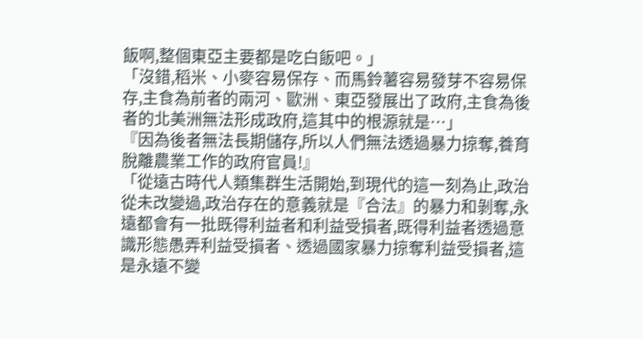飯啊,整個東亞主要都是吃白飯吧。」
「沒錯,稻米、小麥容易保存、而馬鈴薯容易發芽不容易保存,主食為前者的兩河、歐洲、東亞發展出了政府,主食為後者的北美洲無法形成政府,這其中的根源就是…」
『因為後者無法長期儲存,所以人們無法透過暴力掠奪,養育脫離農業工作的政府官員!』
「從遠古時代人類集群生活開始,到現代的這一刻為止,政治從未改變過,政治存在的意義就是『合法』的暴力和剝奪,永遠都會有一批既得利益者和利益受損者,既得利益者透過意識形態愚弄利益受損者、透過國家暴力掠奪利益受損者,這是永遠不變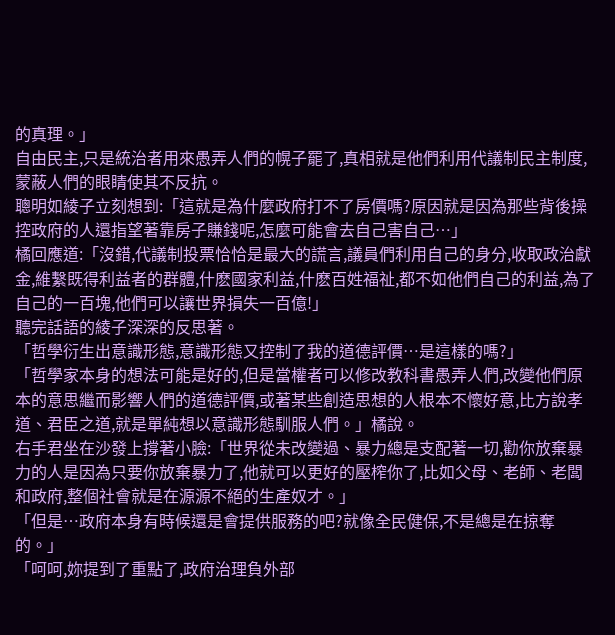的真理。」
自由民主,只是統治者用來愚弄人們的幌子罷了,真相就是他們利用代議制民主制度,蒙蔽人們的眼睛使其不反抗。
聰明如綾子立刻想到:「這就是為什麼政府打不了房價嗎?原因就是因為那些背後操控政府的人還指望著靠房子賺錢呢,怎麼可能會去自己害自己…」
橘回應道:「沒錯,代議制投票恰恰是最大的謊言,議員們利用自己的身分,收取政治獻金,維繫既得利益者的群體,什麽國家利益,什麽百姓福祉,都不如他們自己的利益,為了自己的一百塊,他們可以讓世界損失一百億!」
聽完話語的綾子深深的反思著。
「哲學衍生出意識形態,意識形態又控制了我的道德評價…是這樣的嗎?」
「哲學家本身的想法可能是好的,但是當權者可以修改教科書愚弄人們,改變他們原本的意思繼而影響人們的道德評價,或著某些創造思想的人根本不懷好意,比方說孝道、君臣之道,就是單純想以意識形態馴服人們。」橘說。
右手君坐在沙發上撐著小臉:「世界從未改變過、暴力總是支配著一切,勸你放棄暴力的人是因為只要你放棄暴力了,他就可以更好的壓榨你了,比如父母、老師、老闆和政府,整個社會就是在源源不絕的生產奴才。」
「但是…政府本身有時候還是會提供服務的吧?就像全民健保,不是總是在掠奪的。」
「呵呵,妳提到了重點了,政府治理負外部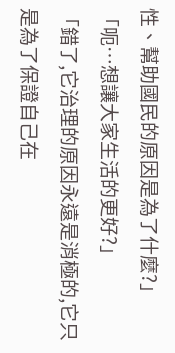性、幫助國民的原因是為了什麼?」
「呃…想讓大家生活的更好?」
「錯了,它治理的原因永遠是消極的,它只是為了保證自己在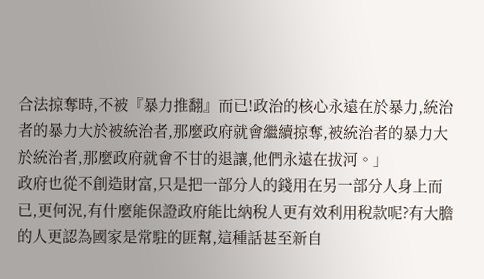合法掠奪時,不被『暴力推翻』而已!政治的核心永遠在於暴力,統治者的暴力大於被統治者,那麼政府就會繼續掠奪,被統治者的暴力大於統治者,那麼政府就會不甘的退讓,他們永遠在拔河。」
政府也從不創造財富,只是把一部分人的錢用在另一部分人身上而已,更何況,有什麼能保證政府能比納稅人更有效利用稅款呢?有大膽的人更認為國家是常駐的匪幫,這種話甚至新自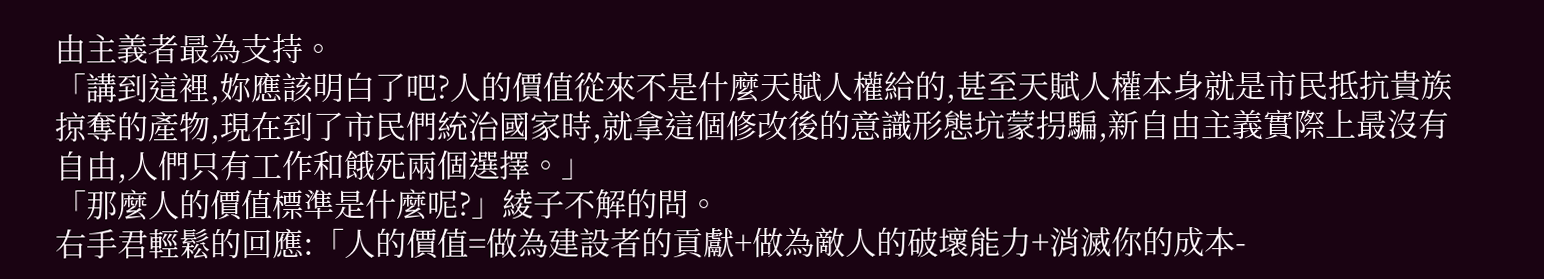由主義者最為支持。
「講到這裡,妳應該明白了吧?人的價值從來不是什麼天賦人權給的,甚至天賦人權本身就是市民抵抗貴族掠奪的產物,現在到了市民們統治國家時,就拿這個修改後的意識形態坑蒙拐騙,新自由主義實際上最沒有自由,人們只有工作和餓死兩個選擇。」
「那麼人的價值標準是什麼呢?」綾子不解的問。
右手君輕鬆的回應:「人的價值=做為建設者的貢獻+做為敵人的破壞能力+消滅你的成本-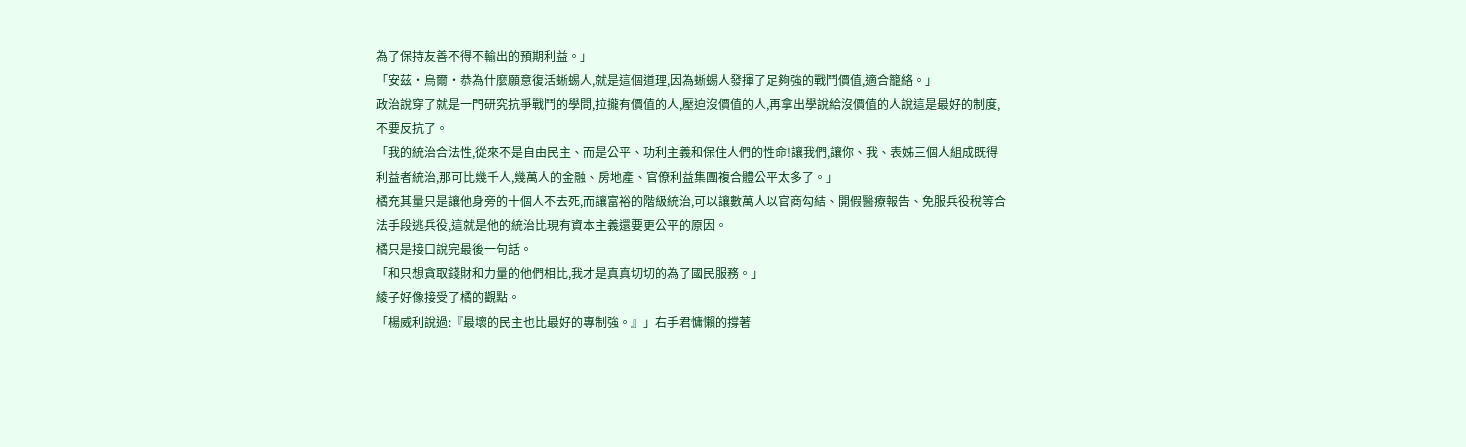為了保持友善不得不輸出的預期利益。」
「安茲·烏爾·恭為什麼願意復活蜥蜴人,就是這個道理,因為蜥蜴人發揮了足夠強的戰鬥價值,適合籠絡。」
政治說穿了就是一門研究抗爭戰鬥的學問,拉攏有價值的人,壓迫沒價值的人,再拿出學說給沒價值的人說這是最好的制度,不要反抗了。
「我的統治合法性,從來不是自由民主、而是公平、功利主義和保住人們的性命!讓我們,讓你、我、表姊三個人組成既得利益者統治,那可比幾千人,幾萬人的金融、房地產、官僚利益集團複合體公平太多了。」
橘充其量只是讓他身旁的十個人不去死,而讓富裕的階級統治,可以讓數萬人以官商勾結、開假醫療報告、免服兵役稅等合法手段逃兵役,這就是他的統治比現有資本主義還要更公平的原因。
橘只是接口說完最後一句話。
「和只想貪取錢財和力量的他們相比,我才是真真切切的為了國民服務。」
綾子好像接受了橘的觀點。
「楊威利說過:『最壞的民主也比最好的專制強。』」右手君慵懶的撐著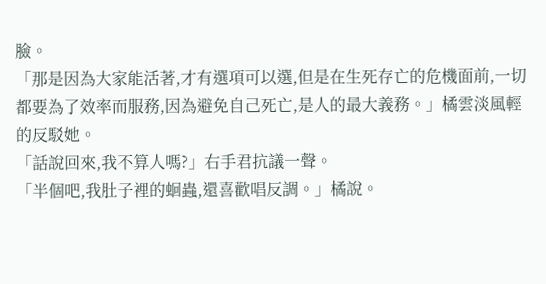臉。
「那是因為大家能活著,才有選項可以選,但是在生死存亡的危機面前,一切都要為了效率而服務,因為避免自己死亡,是人的最大義務。」橘雲淡風輕的反駁她。
「話說回來,我不算人嗎?」右手君抗議一聲。
「半個吧,我肚子裡的蛔蟲,還喜歡唱反調。」橘說。